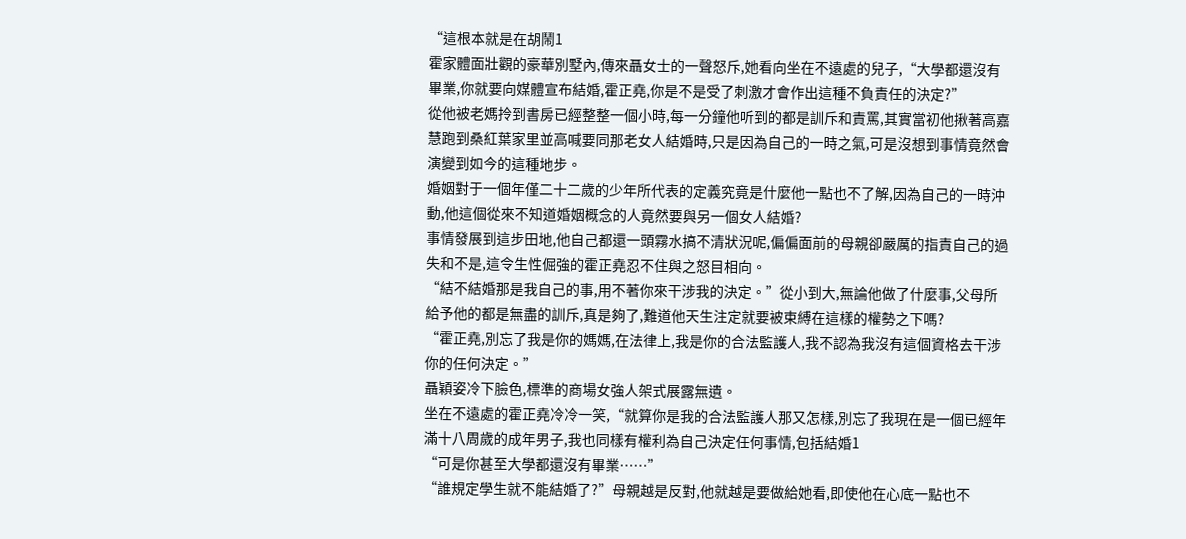“這根本就是在胡鬧1
霍家體面壯觀的豪華別墅內,傳來聶女士的一聲怒斥,她看向坐在不遠處的兒子,“大學都還沒有畢業,你就要向媒體宣布結婚,霍正堯,你是不是受了刺激才會作出這種不負責任的決定?”
從他被老媽拎到書房已經整整一個小時,每一分鐘他听到的都是訓斥和責罵,其實當初他揪著高嘉慧跑到桑紅葉家里並高喊要同那老女人結婚時,只是因為自己的一時之氣,可是沒想到事情竟然會演變到如今的這種地步。
婚姻對于一個年僅二十二歲的少年所代表的定義究竟是什麼他一點也不了解,因為自己的一時沖動,他這個從來不知道婚姻概念的人竟然要與另一個女人結婚?
事情發展到這步田地,他自己都還一頭霧水搞不清狀況呢,偏偏面前的母親卻嚴厲的指責自己的過失和不是,這令生性倔強的霍正堯忍不住與之怒目相向。
“結不結婚那是我自己的事,用不著你來干涉我的決定。”從小到大,無論他做了什麼事,父母所給予他的都是無盡的訓斥,真是夠了,難道他天生注定就要被束縛在這樣的權勢之下嗎?
“霍正堯,別忘了我是你的媽媽,在法律上,我是你的合法監護人,我不認為我沒有這個資格去干涉你的任何決定。”
聶穎姿冷下臉色,標準的商場女強人架式展露無遺。
坐在不遠處的霍正堯冷冷一笑,“就算你是我的合法監護人那又怎樣,別忘了我現在是一個已經年滿十八周歲的成年男子,我也同樣有權利為自己決定任何事情,包括結婚1
“可是你甚至大學都還沒有畢業……”
“誰規定學生就不能結婚了?”母親越是反對,他就越是要做給她看,即使他在心底一點也不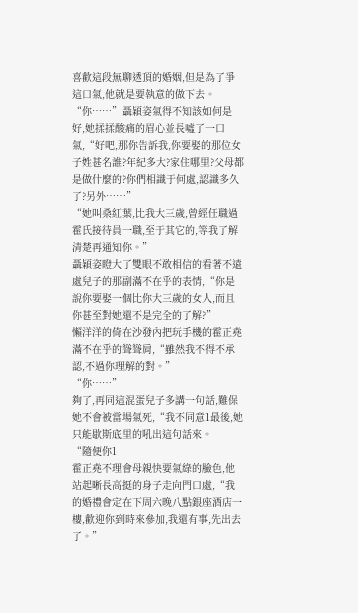喜歡這段無聊透頂的婚姻,但是為了爭這口氣,他就是要執意的做下去。
“你……”聶穎姿氣得不知該如何是好,她揉揉酸痛的眉心並長噓了一口氣,“好吧,那你告訴我,你要娶的那位女子姓甚名誰?年紀多大?家住哪里?父母都是做什麼的?你們相識于何處,認識多久了?另外……”
“她叫桑紅葉,比我大三歲,曾經任職過霍氏接待員一職,至于其它的,等我了解清楚再通知你。”
聶穎姿瞪大了雙眼不敢相信的看著不遠處兒子的那副滿不在乎的表情,“你是說你要娶一個比你大三歲的女人,而且你甚至對她還不是完全的了解?”
懶洋洋的倚在沙發內把玩手機的霍正堯滿不在乎的聳聳肩,“雖然我不得不承認,不過你理解的對。”
“你……”
夠了,再同這混蛋兒子多講一句話,難保她不會被當場氣死,“我不同意1最後,她只能歇斯底里的吼出這句話來。
“隨便你1
霍正堯不理會母親快要氣綠的臉色,他站起晰長高挺的身子走向門口處,“我的婚禮會定在下周六晚八點銀座酒店一樓,歡迎你到時來參加,我還有事,先出去了。”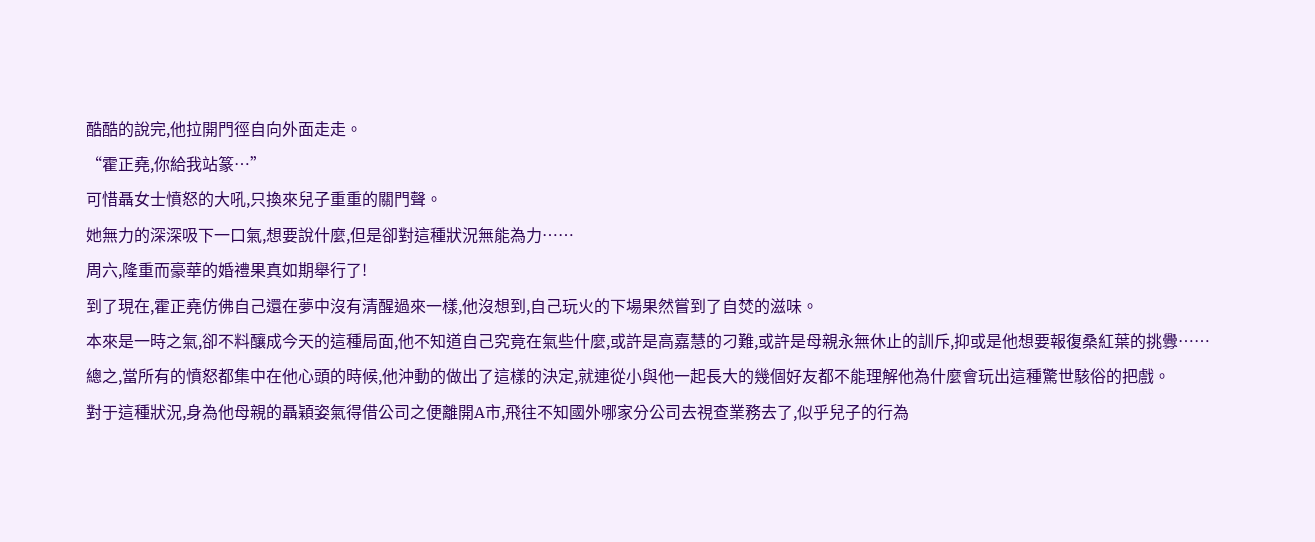酷酷的說完,他拉開門徑自向外面走走。
“霍正堯,你給我站篆…”
可惜聶女士憤怒的大吼,只換來兒子重重的關門聲。
她無力的深深吸下一口氣,想要說什麼,但是卻對這種狀況無能為力……
周六,隆重而豪華的婚禮果真如期舉行了!
到了現在,霍正堯仿佛自己還在夢中沒有清醒過來一樣,他沒想到,自己玩火的下場果然嘗到了自焚的滋味。
本來是一時之氣,卻不料釀成今天的這種局面,他不知道自己究竟在氣些什麼,或許是高嘉慧的刁難,或許是母親永無休止的訓斥,抑或是他想要報復桑紅葉的挑釁……
總之,當所有的憤怒都集中在他心頭的時候,他沖動的做出了這樣的決定,就連從小與他一起長大的幾個好友都不能理解他為什麼會玩出這種驚世駭俗的把戲。
對于這種狀況,身為他母親的聶穎姿氣得借公司之便離開A市,飛往不知國外哪家分公司去視查業務去了,似乎兒子的行為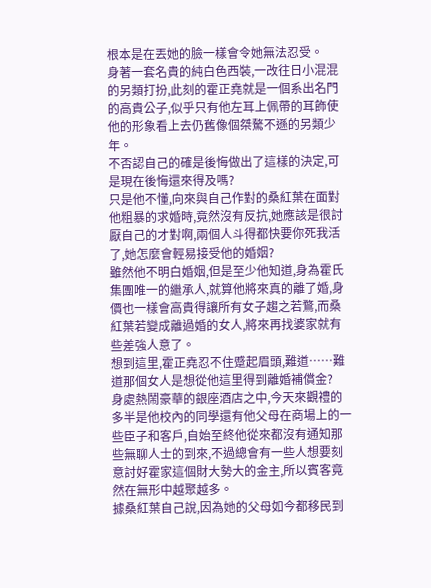根本是在丟她的臉一樣會令她無法忍受。
身著一套名貴的純白色西裝,一改往日小混混的另類打扮,此刻的霍正堯就是一個系出名門的高貴公子,似乎只有他左耳上佩帶的耳飾使他的形象看上去仍舊像個桀驁不遜的另類少年。
不否認自己的確是後悔做出了這樣的決定,可是現在後悔還來得及嗎?
只是他不懂,向來與自己作對的桑紅葉在面對他粗暴的求婚時,竟然沒有反抗,她應該是很討厭自己的才對啊,兩個人斗得都快要你死我活了,她怎麼會輕易接受他的婚姻?
雖然他不明白婚姻,但是至少他知道,身為霍氏集團唯一的繼承人,就算他將來真的離了婚,身價也一樣會高貴得讓所有女子趨之若鶩,而桑紅葉若變成離過婚的女人,將來再找婆家就有些差強人意了。
想到這里,霍正堯忍不住蹙起眉頭,難道……難道那個女人是想從他這里得到離婚補償金?
身處熱鬧豪華的銀座酒店之中,今天來觀禮的多半是他校內的同學還有他父母在商場上的一些臣子和客戶,自始至終他從來都沒有通知那些無聊人士的到來,不過總會有一些人想要刻意討好霍家這個財大勢大的金主,所以賓客竟然在無形中越聚越多。
據桑紅葉自己說,因為她的父母如今都移民到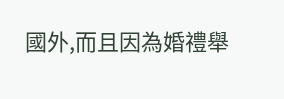國外,而且因為婚禮舉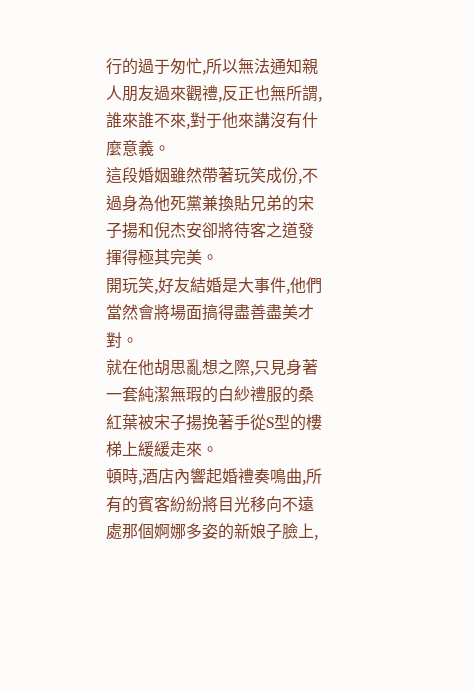行的過于匆忙,所以無法通知親人朋友過來觀禮,反正也無所謂,誰來誰不來,對于他來講沒有什麼意義。
這段婚姻雖然帶著玩笑成份,不過身為他死黨兼換貼兄弟的宋子揚和倪杰安卻將待客之道發揮得極其完美。
開玩笑,好友結婚是大事件,他們當然會將場面搞得盡善盡美才對。
就在他胡思亂想之際,只見身著一套純潔無瑕的白紗禮服的桑紅葉被宋子揚挽著手從S型的樓梯上緩緩走來。
頓時,酒店內響起婚禮奏鳴曲,所有的賓客紛紛將目光移向不遠處那個婀娜多姿的新娘子臉上,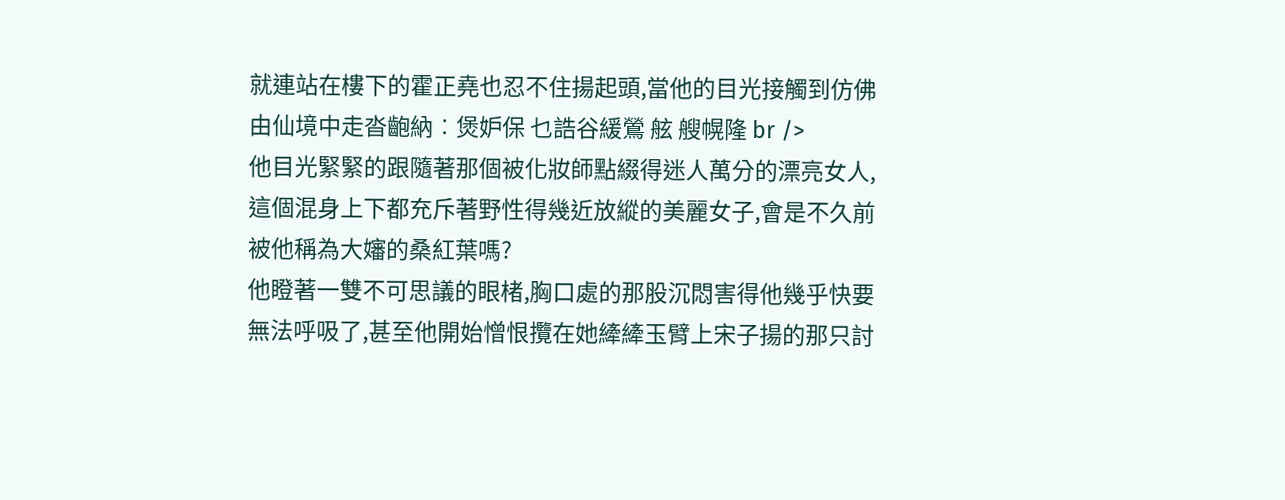就連站在樓下的霍正堯也忍不住揚起頭,當他的目光接觸到仿佛由仙境中走沓齙納︰煲妒保 乜誥谷緩鶯 舷 艘幌隆 br />
他目光緊緊的跟隨著那個被化妝師點綴得迷人萬分的漂亮女人,這個混身上下都充斥著野性得幾近放縱的美麗女子,會是不久前被他稱為大嬸的桑紅葉嗎?
他瞪著一雙不可思議的眼楮,胸口處的那股沉悶害得他幾乎快要無法呼吸了,甚至他開始憎恨攬在她縴縴玉臂上宋子揚的那只討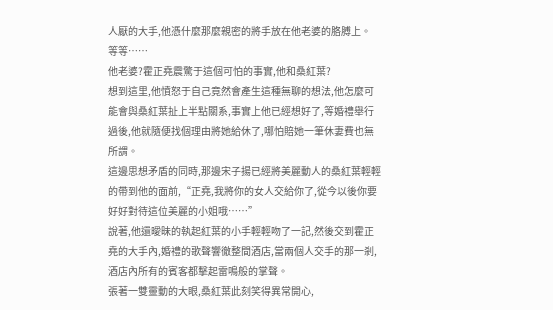人厭的大手,他憑什麼那麼親密的將手放在他老婆的胳膊上。
等等……
他老婆?霍正堯震驚于這個可怕的事實,他和桑紅葉?
想到這里,他憤怒于自己竟然會產生這種無聊的想法,他怎麼可能會與桑紅葉扯上半點關系,事實上他已經想好了,等婚禮舉行過後,他就隨便找個理由將她給休了,哪怕賠她一筆休妻費也無所謂。
這邊思想矛盾的同時,那邊宋子揚已經將美麗動人的桑紅葉輕輕的帶到他的面前,“正堯,我將你的女人交給你了,從今以後你要好好對待這位美麗的小姐哦……”
說著,他還曖昧的執起紅葉的小手輕輕吻了一記,然後交到霍正堯的大手內,婚禮的歌聲響徹整間酒店,當兩個人交手的那一剎,酒店內所有的賓客都擊起雷鳴般的掌聲。
張著一雙靈動的大眼,桑紅葉此刻笑得異常開心,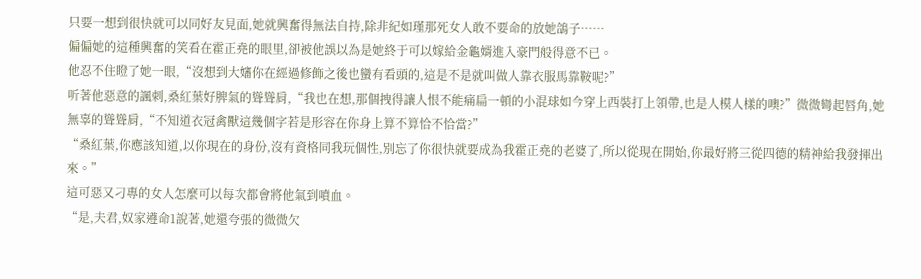只要一想到很快就可以同好友見面,她就興奮得無法自持,除非紀如瑾那死女人敢不要命的放她鴿子……
偏偏她的這種興奮的笑看在霍正堯的眼里,卻被他誤以為是她終于可以嫁給金龜婿進入豪門般得意不已。
他忍不住瞪了她一眼,“沒想到大嬸你在經過修飾之後也蠻有看頭的,這是不是就叫做人靠衣服馬靠鞍呢?”
听著他惡意的諷刺,桑紅葉好脾氣的聳聳肩,“我也在想,那個拽得讓人恨不能痛扁一頓的小混球如今穿上西裝打上領帶,也是人模人樣的噢?”微微彎起唇角,她無辜的聳聳肩,“不知道衣冠禽獸這幾個字若是形容在你身上算不算恰不恰當?”
“桑紅葉,你應該知道,以你現在的身份,沒有資格同我玩個性,別忘了你很快就要成為我霍正堯的老婆了,所以從現在開始,你最好將三從四德的精神給我發揮出來。”
這可惡又刁專的女人怎麼可以每次都會將他氣到噴血。
“是,夫君,奴家遵命1說著,她還夸張的微微欠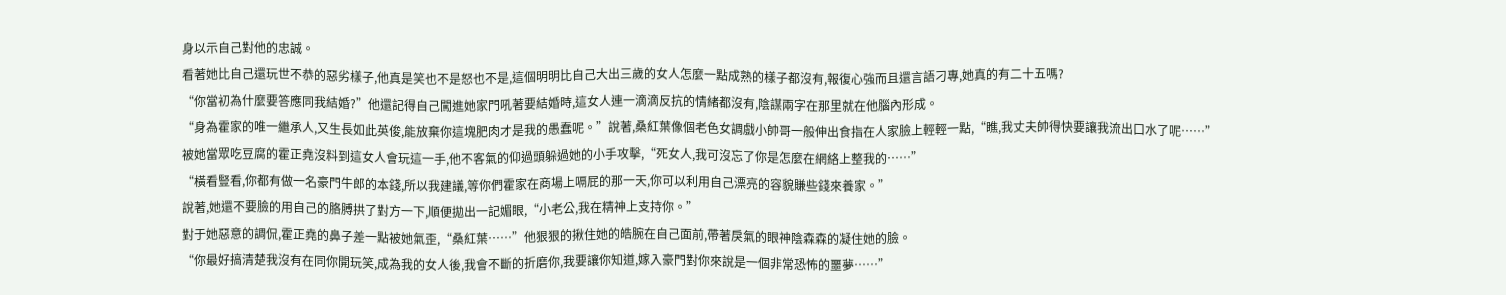身以示自己對他的忠誠。
看著她比自己還玩世不恭的惡劣樣子,他真是笑也不是怒也不是,這個明明比自己大出三歲的女人怎麼一點成熟的樣子都沒有,報復心強而且還言語刁專,她真的有二十五嗎?
“你當初為什麼要答應同我結婚?”他還記得自己闖進她家門吼著要結婚時,這女人連一滴滴反抗的情緒都沒有,陰謀兩字在那里就在他腦內形成。
“身為霍家的唯一繼承人,又生長如此英俊,能放棄你這塊肥肉才是我的愚蠢呢。”說著,桑紅葉像個老色女調戲小帥哥一般伸出食指在人家臉上輕輕一點,“瞧,我丈夫帥得快要讓我流出口水了呢……”
被她當眾吃豆腐的霍正堯沒料到這女人會玩這一手,他不客氣的仰過頭躲過她的小手攻擊,“死女人,我可沒忘了你是怎麼在網絡上整我的……”
“橫看豎看,你都有做一名豪門牛郎的本錢,所以我建議,等你們霍家在商場上嗝屁的那一天,你可以利用自己漂亮的容貌賺些錢來養家。”
說著,她還不要臉的用自己的胳膊拱了對方一下,順便拋出一記媚眼,“小老公,我在精神上支持你。”
對于她惡意的調侃,霍正堯的鼻子差一點被她氣歪,“桑紅葉……”他狠狠的揪住她的皓腕在自己面前,帶著戾氣的眼神陰森森的凝住她的臉。
“你最好搞清楚我沒有在同你開玩笑,成為我的女人後,我會不斷的折磨你,我要讓你知道,嫁入豪門對你來說是一個非常恐怖的噩夢……”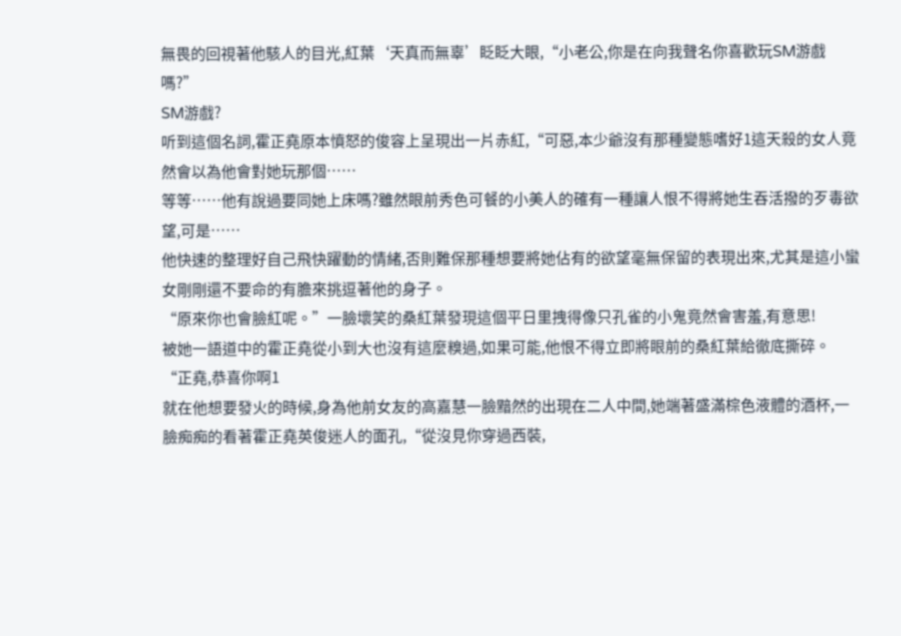無畏的回視著他駭人的目光,紅葉‘天真而無辜’眨眨大眼,“小老公,你是在向我聲名你喜歡玩SM游戲嗎?”
SM游戲?
听到這個名詞,霍正堯原本憤怒的俊容上呈現出一片赤紅,“可惡,本少爺沒有那種變態嗜好1這天殺的女人竟然會以為他會對她玩那個……
等等……他有說過要同她上床嗎?雖然眼前秀色可餐的小美人的確有一種讓人恨不得將她生吞活撥的歹毒欲望,可是……
他快速的整理好自己飛快躍動的情緒,否則難保那種想要將她佔有的欲望毫無保留的表現出來,尤其是這小蠻女剛剛還不要命的有膽來挑逗著他的身子。
“原來你也會臉紅呢。”一臉壞笑的桑紅葉發現這個平日里拽得像只孔雀的小鬼竟然會害羞,有意思!
被她一語道中的霍正堯從小到大也沒有這麼糗過,如果可能,他恨不得立即將眼前的桑紅葉給徹底撕碎。
“正堯,恭喜你啊1
就在他想要發火的時候,身為他前女友的高嘉慧一臉黯然的出現在二人中間,她端著盛滿棕色液體的酒杯,一臉痴痴的看著霍正堯英俊迷人的面孔,“從沒見你穿過西裝,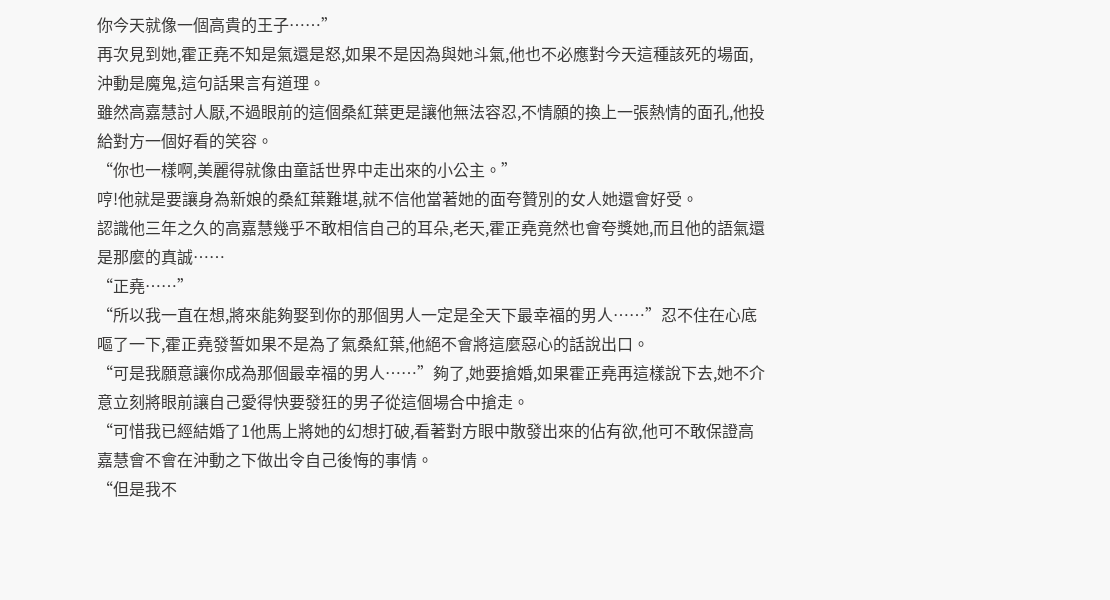你今天就像一個高貴的王子……”
再次見到她,霍正堯不知是氣還是怒,如果不是因為與她斗氣,他也不必應對今天這種該死的場面,沖動是魔鬼,這句話果言有道理。
雖然高嘉慧討人厭,不過眼前的這個桑紅葉更是讓他無法容忍,不情願的換上一張熱情的面孔,他投給對方一個好看的笑容。
“你也一樣啊,美麗得就像由童話世界中走出來的小公主。”
哼!他就是要讓身為新娘的桑紅葉難堪,就不信他當著她的面夸贊別的女人她還會好受。
認識他三年之久的高嘉慧幾乎不敢相信自己的耳朵,老天,霍正堯竟然也會夸獎她,而且他的語氣還是那麼的真誠……
“正堯……”
“所以我一直在想,將來能夠娶到你的那個男人一定是全天下最幸福的男人……”忍不住在心底嘔了一下,霍正堯發誓如果不是為了氣桑紅葉,他絕不會將這麼惡心的話說出口。
“可是我願意讓你成為那個最幸福的男人……”夠了,她要搶婚,如果霍正堯再這樣說下去,她不介意立刻將眼前讓自己愛得快要發狂的男子從這個場合中搶走。
“可惜我已經結婚了1他馬上將她的幻想打破,看著對方眼中散發出來的佔有欲,他可不敢保證高嘉慧會不會在沖動之下做出令自己後悔的事情。
“但是我不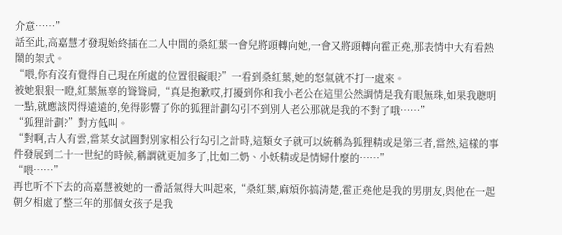介意……”
話至此,高嘉慧才發現始終插在二人中間的桑紅葉一會兒將頭轉向她,一會又將頭轉向霍正堯,那表情中大有看熱鬧的架式。
“喂,你有沒有覺得自己現在所處的位置很礙眼?”一看到桑紅葉,她的怒氣就不打一處來。
被她狠狠一瞪,紅葉無辜的聳聳肩,“真是抱歉哎,打擾到你和我小老公在這里公然調情是我有眼無珠,如果我聰明一點,就應該閃得遠遠的,免得影響了你的狐狸計劃勾引不到別人老公那就是我的不對了哦……”
“狐狸計劃?”對方低叫。
“對啊,古人有雲,當某女試圖對別家相公行勾引之計時,這類女子就可以統稱為狐狸精或是第三者,當然,這樣的事件發展到二十一世紀的時候,稱謂就更加多了,比如二奶、小妖精或是情婦什麼的……”
“喂……”
再也听不下去的高嘉慧被她的一番話氣得大叫起來,“桑紅葉,麻煩你搞清楚,霍正堯他是我的男朋友,與他在一起朝夕相處了整三年的那個女孩子是我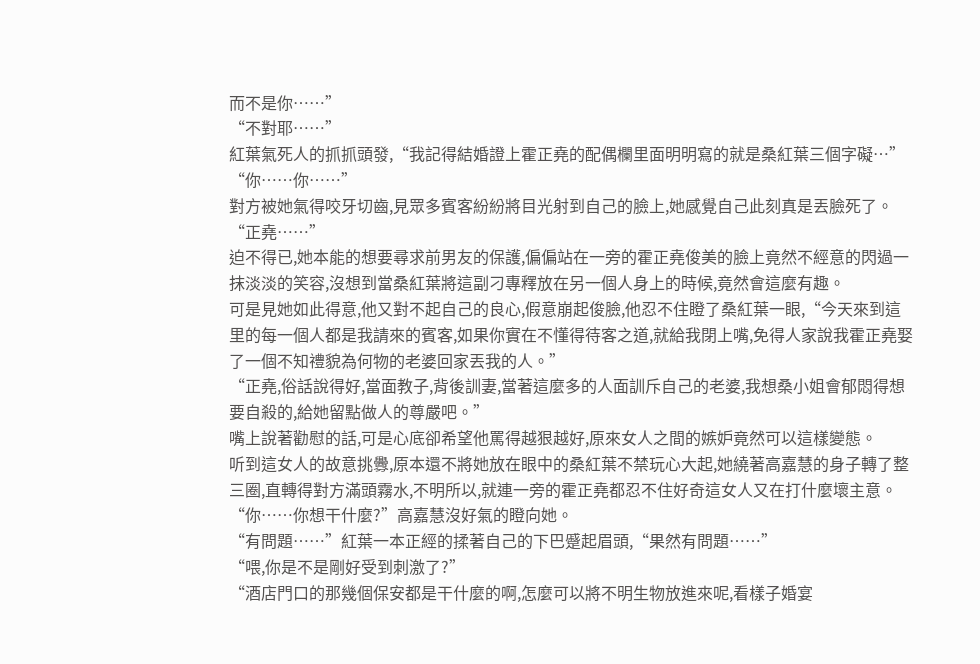而不是你……”
“不對耶……”
紅葉氣死人的抓抓頭發,“我記得結婚證上霍正堯的配偶欄里面明明寫的就是桑紅葉三個字礙…”
“你……你……”
對方被她氣得咬牙切齒,見眾多賓客紛紛將目光射到自己的臉上,她感覺自己此刻真是丟臉死了。
“正堯……”
迫不得已,她本能的想要尋求前男友的保護,偏偏站在一旁的霍正堯俊美的臉上竟然不經意的閃過一抹淡淡的笑容,沒想到當桑紅葉將這副刁專釋放在另一個人身上的時候,竟然會這麼有趣。
可是見她如此得意,他又對不起自己的良心,假意崩起俊臉,他忍不住瞪了桑紅葉一眼,“今天來到這里的每一個人都是我請來的賓客,如果你實在不懂得待客之道,就給我閉上嘴,免得人家說我霍正堯娶了一個不知禮貌為何物的老婆回家丟我的人。”
“正堯,俗話說得好,當面教子,背後訓妻,當著這麼多的人面訓斥自己的老婆,我想桑小姐會郁悶得想要自殺的,給她留點做人的尊嚴吧。”
嘴上說著勸慰的話,可是心底卻希望他罵得越狠越好,原來女人之間的嫉妒竟然可以這樣變態。
听到這女人的故意挑釁,原本還不將她放在眼中的桑紅葉不禁玩心大起,她繞著高嘉慧的身子轉了整三圈,直轉得對方滿頭霧水,不明所以,就連一旁的霍正堯都忍不住好奇這女人又在打什麼壞主意。
“你……你想干什麼?”高嘉慧沒好氣的瞪向她。
“有問題……”紅葉一本正經的揉著自己的下巴蹙起眉頭,“果然有問題……”
“喂,你是不是剛好受到刺激了?”
“酒店門口的那幾個保安都是干什麼的啊,怎麼可以將不明生物放進來呢,看樣子婚宴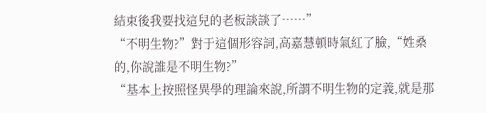結束後我要找這兒的老板談談了……”
“不明生物?”對于這個形容詞,高嘉慧頓時氣紅了臉,“姓桑的,你說誰是不明生物?”
“基本上按照怪異學的理論來說,所謂不明生物的定義,就是那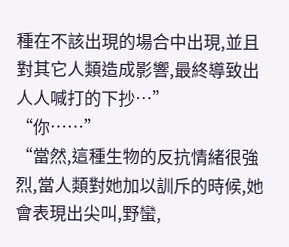種在不該出現的場合中出現,並且對其它人類造成影響,最終導致出人人喊打的下抄…”
“你……”
“當然,這種生物的反抗情緒很強烈,當人類對她加以訓斥的時候,她會表現出尖叫,野蠻,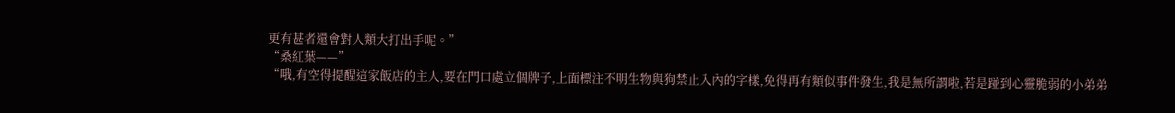更有甚者還會對人類大打出手呢。”
“桑紅葉——”
“哦,有空得提醒這家飯店的主人,要在門口處立個牌子,上面標注不明生物與狗禁止入內的字樣,免得再有類似事件發生,我是無所謂啦,若是踫到心靈脆弱的小弟弟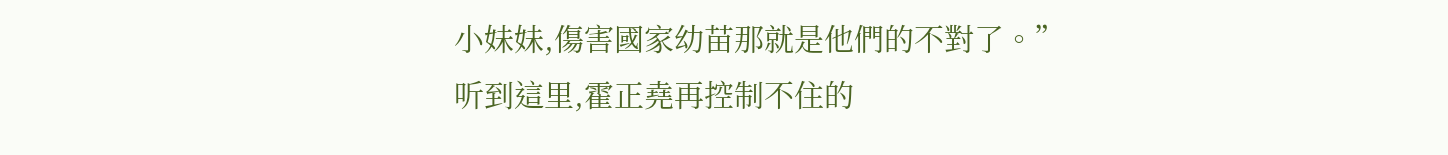小妹妹,傷害國家幼苗那就是他們的不對了。”
听到這里,霍正堯再控制不住的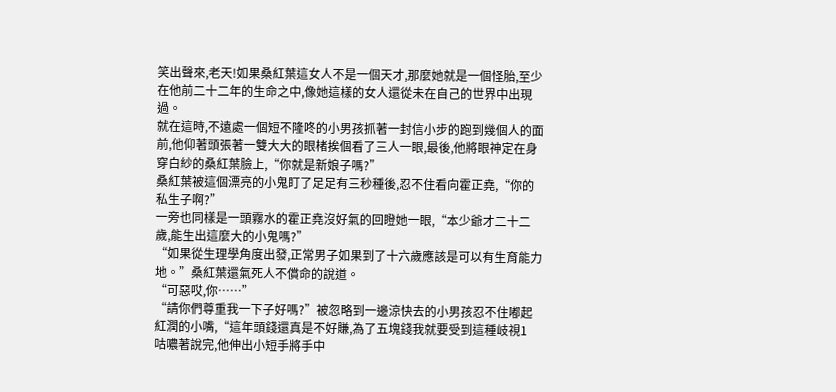笑出聲來,老天!如果桑紅葉這女人不是一個天才,那麼她就是一個怪胎,至少在他前二十二年的生命之中,像她這樣的女人還從未在自己的世界中出現過。
就在這時,不遠處一個短不隆咚的小男孩抓著一封信小步的跑到幾個人的面前,他仰著頭張著一雙大大的眼楮挨個看了三人一眼,最後,他將眼神定在身穿白紗的桑紅葉臉上,“你就是新娘子嗎?”
桑紅葉被這個漂亮的小鬼盯了足足有三秒種後,忍不住看向霍正堯,“你的私生子啊?”
一旁也同樣是一頭霧水的霍正堯沒好氣的回瞪她一眼,“本少爺才二十二歲,能生出這麼大的小鬼嗎?”
“如果從生理學角度出發,正常男子如果到了十六歲應該是可以有生育能力地。”桑紅葉還氣死人不償命的說道。
“可惡哎,你……”
“請你們尊重我一下子好嗎?”被忽略到一邊涼快去的小男孩忍不住嘟起紅潤的小嘴,“這年頭錢還真是不好賺,為了五塊錢我就要受到這種岐視1
咕噥著說完,他伸出小短手將手中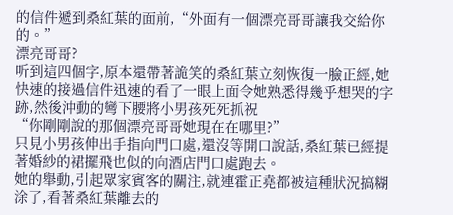的信件遞到桑紅葉的面前,“外面有一個漂亮哥哥讓我交給你的。”
漂亮哥哥?
听到這四個字,原本還帶著詭笑的桑紅葉立刻恢復一臉正經,她快速的接過信件迅速的看了一眼上面令她熟悉得幾乎想哭的字跡,然後沖動的彎下腰將小男孩死死抓祝
“你剛剛說的那個漂亮哥哥她現在在哪里?”
只見小男孩伸出手指向門口處,還沒等開口說話,桑紅葉已經提著婚紗的裙擺飛也似的向酒店門口處跑去。
她的舉動,引起眾家賓客的關注,就連霍正堯都被這種狀況搞糊涂了,看著桑紅葉離去的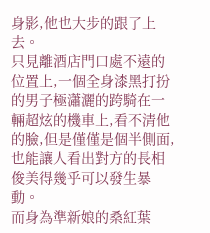身影,他也大步的跟了上去。
只見離酒店門口處不遠的位置上,一個全身漆黑打扮的男子極瀟灑的跨騎在一輛超炫的機車上,看不清他的臉,但是僅僅是個半側面,也能讓人看出對方的長相俊美得幾乎可以發生暴動。
而身為準新娘的桑紅葉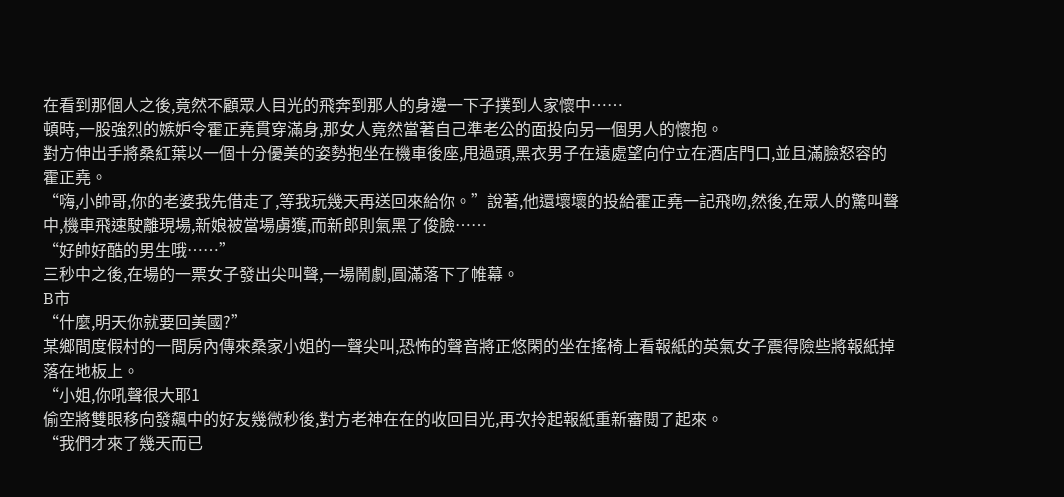在看到那個人之後,竟然不顧眾人目光的飛奔到那人的身邊一下子撲到人家懷中……
頓時,一股強烈的嫉妒令霍正堯貫穿滿身,那女人竟然當著自己準老公的面投向另一個男人的懷抱。
對方伸出手將桑紅葉以一個十分優美的姿勢抱坐在機車後座,甩過頭,黑衣男子在遠處望向佇立在酒店門口,並且滿臉怒容的霍正堯。
“嗨,小帥哥,你的老婆我先借走了,等我玩幾天再送回來給你。”說著,他還壞壞的投給霍正堯一記飛吻,然後,在眾人的驚叫聲中,機車飛速駛離現場,新娘被當場虜獲,而新郎則氣黑了俊臉……
“好帥好酷的男生哦……”
三秒中之後,在場的一票女子發出尖叫聲,一場鬧劇,圓滿落下了帷幕。
B市
“什麼,明天你就要回美國?”
某鄉間度假村的一間房內傳來桑家小姐的一聲尖叫,恐怖的聲音將正悠閑的坐在搖椅上看報紙的英氣女子震得險些將報紙掉落在地板上。
“小姐,你吼聲很大耶1
偷空將雙眼移向發飆中的好友幾微秒後,對方老神在在的收回目光,再次拎起報紙重新審閱了起來。
“我們才來了幾天而已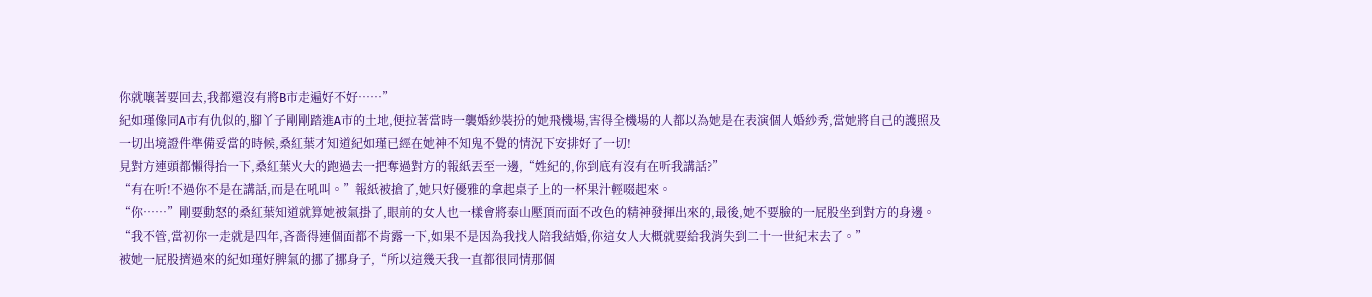你就嚷著要回去,我都還沒有將B市走遍好不好……”
紀如瑾像同A市有仇似的,腳丫子剛剛踏進A市的土地,便拉著當時一襲婚紗裝扮的她飛機場,害得全機場的人都以為她是在表演個人婚紗秀,當她將自己的護照及一切出境證件準備妥當的時候,桑紅葉才知道紀如瑾已經在她神不知鬼不覺的情況下安排好了一切!
見對方連頭都懶得抬一下,桑紅葉火大的跑過去一把奪過對方的報紙丟至一邊,“姓紀的,你到底有沒有在听我講話?”
“有在听!不過你不是在講話,而是在吼叫。”報紙被搶了,她只好優雅的拿起桌子上的一杯果汁輕啜起來。
“你……”剛要動怒的桑紅葉知道就算她被氣掛了,眼前的女人也一樣會將泰山壓頂而面不改色的精神發揮出來的,最後,她不要臉的一屁股坐到對方的身邊。
“我不管,當初你一走就是四年,吝嗇得連個面都不肯露一下,如果不是因為我找人陪我結婚,你這女人大概就要給我消失到二十一世紀末去了。”
被她一屁股擠過來的紀如瑾好脾氣的挪了挪身子,“所以這幾天我一直都很同情那個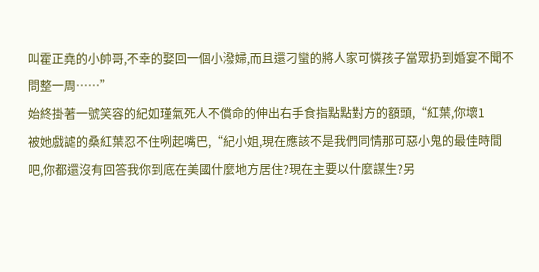叫霍正堯的小帥哥,不幸的娶回一個小潑婦,而且還刁蠻的將人家可憐孩子當眾扔到婚宴不聞不問整一周……”
始終掛著一號笑容的紀如瑾氣死人不償命的伸出右手食指點點對方的額頭,“紅葉,你壞1
被她戲謔的桑紅葉忍不住咧起嘴巴,“紀小姐,現在應該不是我們同情那可惡小鬼的最佳時間吧,你都還沒有回答我你到底在美國什麼地方居住?現在主要以什麼謀生?另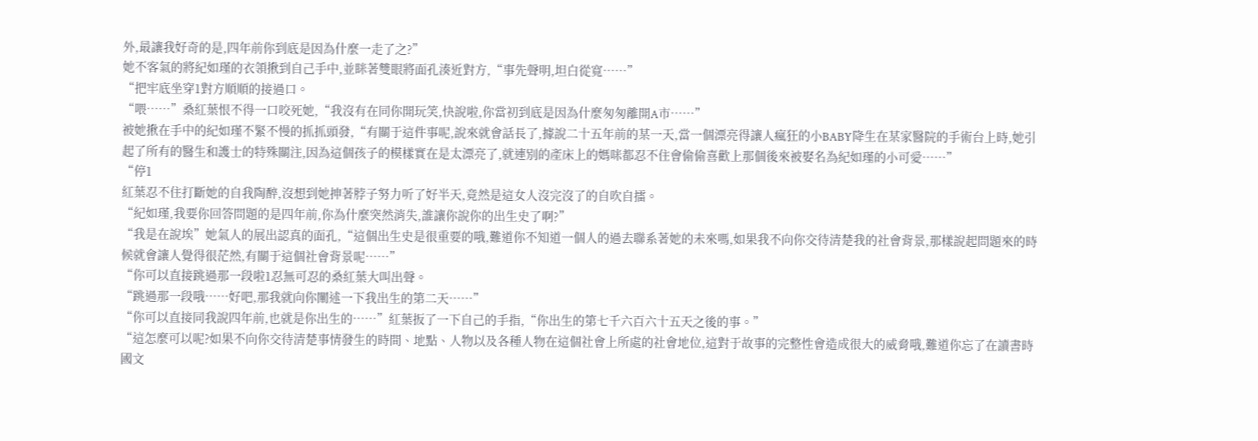外,最讓我好奇的是,四年前你到底是因為什麼一走了之?”
她不客氣的將紀如瑾的衣領揪到自己手中,並眯著雙眼將面孔湊近對方,“事先聲明,坦白從寬……”
“把牢底坐穿1對方順順的接過口。
“喂……”桑紅葉恨不得一口咬死她,“我沒有在同你開玩笑,快說啦,你當初到底是因為什麼匆匆離開A市……”
被她揪在手中的紀如瑾不緊不慢的抓抓頭發,“有關于這件事呢,說來就會話長了,據說二十五年前的某一天,當一個漂亮得讓人瘋狂的小BABY降生在某家醫院的手術台上時,她引起了所有的醫生和護士的特殊關注,因為這個孩子的模樣實在是太漂亮了,就連別的產床上的媽咪都忍不住會偷偷喜歡上那個後來被娶名為紀如瑾的小可愛……”
“停1
紅葉忍不住打斷她的自我陶醉,沒想到她抻著脖子努力听了好半天,竟然是這女人沒完沒了的自吹自擂。
“紀如瑾,我要你回答問題的是四年前,你為什麼突然消失,誰讓你說你的出生史了啊?”
“我是在說埃”她氣人的展出認真的面孔,“這個出生史是很重要的哦,難道你不知道一個人的過去聯系著她的未來嗎,如果我不向你交待清楚我的社會背景,那樣說起問題來的時候就會讓人覺得很茫然,有關于這個社會背景呢……”
“你可以直接跳過那一段啦1忍無可忍的桑紅葉大叫出聲。
“跳過那一段哦……好吧,那我就向你闡述一下我出生的第二天……”
“你可以直接同我說四年前,也就是你出生的……”紅葉扳了一下自己的手指,“你出生的第七千六百六十五天之後的事。”
“這怎麼可以呢?如果不向你交待清楚事情發生的時間、地點、人物以及各種人物在這個社會上所處的社會地位,這對于故事的完整性會造成很大的威脅哦,難道你忘了在讀書時國文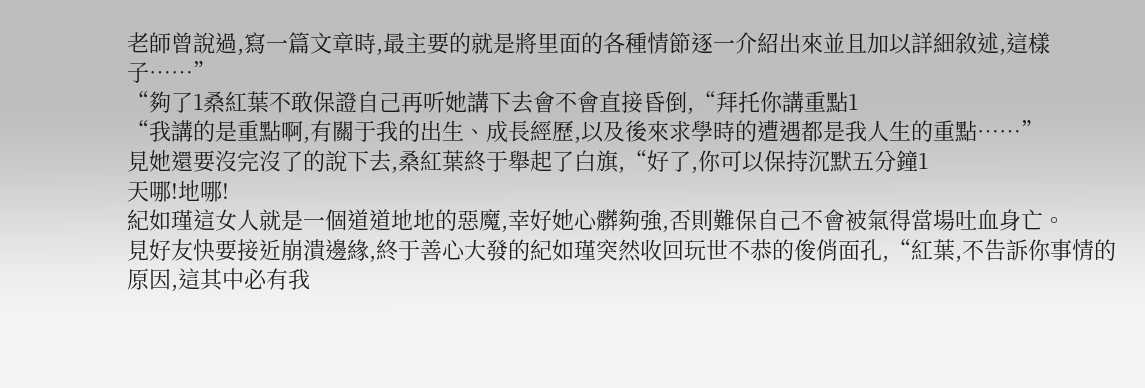老師曾說過,寫一篇文章時,最主要的就是將里面的各種情節逐一介紹出來並且加以詳細敘述,這樣子……”
“夠了1桑紅葉不敢保證自己再听她講下去會不會直接昏倒,“拜托你講重點1
“我講的是重點啊,有關于我的出生、成長經歷,以及後來求學時的遭遇都是我人生的重點……”
見她還要沒完沒了的說下去,桑紅葉終于舉起了白旗,“好了,你可以保持沉默五分鐘1
天哪!地哪!
紀如瑾這女人就是一個道道地地的惡魔,幸好她心髒夠強,否則難保自己不會被氣得當場吐血身亡。
見好友快要接近崩潰邊緣,終于善心大發的紀如瑾突然收回玩世不恭的俊俏面孔,“紅葉,不告訴你事情的原因,這其中必有我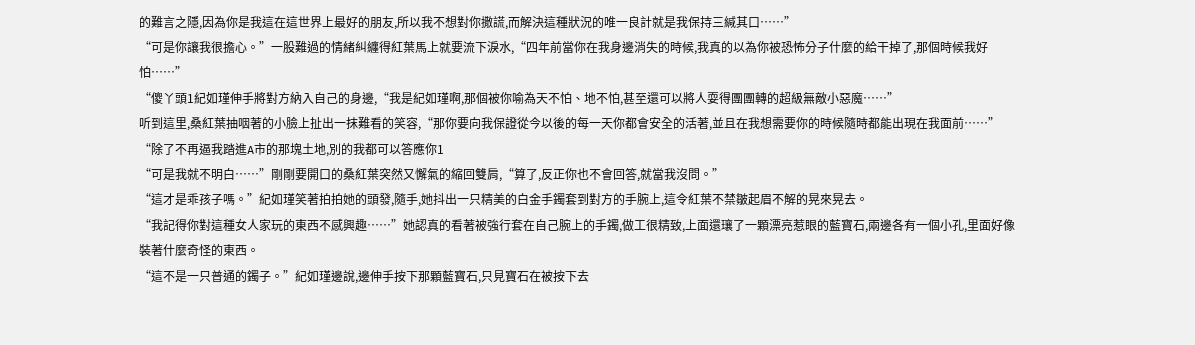的難言之隱,因為你是我這在這世界上最好的朋友,所以我不想對你撒謊,而解決這種狀況的唯一良計就是我保持三緘其口……”
“可是你讓我很擔心。”一股難過的情緒糾纏得紅葉馬上就要流下淚水,“四年前當你在我身邊消失的時候,我真的以為你被恐怖分子什麼的給干掉了,那個時候我好怕……”
“傻丫頭1紀如瑾伸手將對方納入自己的身邊,“我是紀如瑾啊,那個被你喻為天不怕、地不怕,甚至還可以將人耍得團團轉的超級無敵小惡魔……”
听到這里,桑紅葉抽咽著的小臉上扯出一抹難看的笑容,“那你要向我保證從今以後的每一天你都會安全的活著,並且在我想需要你的時候隨時都能出現在我面前……”
“除了不再逼我踏進A市的那塊土地,別的我都可以答應你1
“可是我就不明白……”剛剛要開口的桑紅葉突然又懈氣的縮回雙肩,“算了,反正你也不會回答,就當我沒問。”
“這才是乖孩子嗎。”紀如瑾笑著拍拍她的頭發,隨手,她抖出一只精美的白金手鐲套到對方的手腕上,這令紅葉不禁皺起眉不解的晃來晃去。
“我記得你對這種女人家玩的東西不感興趣……”她認真的看著被強行套在自己腕上的手鐲,做工很精致,上面還瓖了一顆漂亮惹眼的藍寶石,兩邊各有一個小孔,里面好像裝著什麼奇怪的東西。
“這不是一只普通的鐲子。”紀如瑾邊說,邊伸手按下那顆藍寶石,只見寶石在被按下去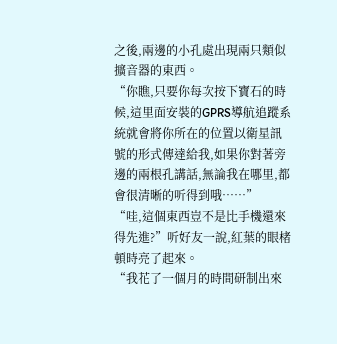之後,兩邊的小孔處出現兩只類似擴音器的東西。
“你瞧,只要你每次按下寶石的時候,這里面安裝的GPRS導航追蹤系統就會將你所在的位置以衛星訊號的形式傳達給我,如果你對著旁邊的兩根孔講話,無論我在哪里,都會很清晰的听得到哦……”
“哇,這個東西豈不是比手機還來得先進?”听好友一說,紅葉的眼楮頓時亮了起來。
“我花了一個月的時間研制出來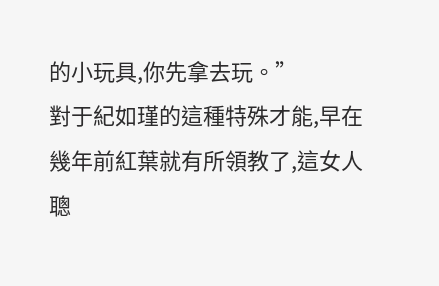的小玩具,你先拿去玩。”
對于紀如瑾的這種特殊才能,早在幾年前紅葉就有所領教了,這女人聰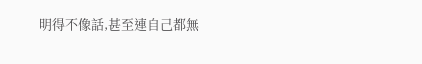明得不像話,甚至連自己都無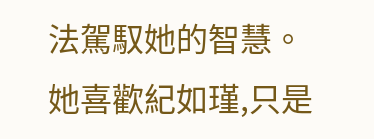法駕馭她的智慧。
她喜歡紀如瑾,只是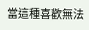當這種喜歡無法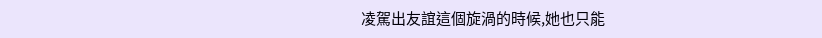凌駕出友誼這個旋渦的時候,她也只能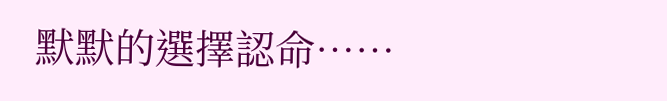默默的選擇認命……